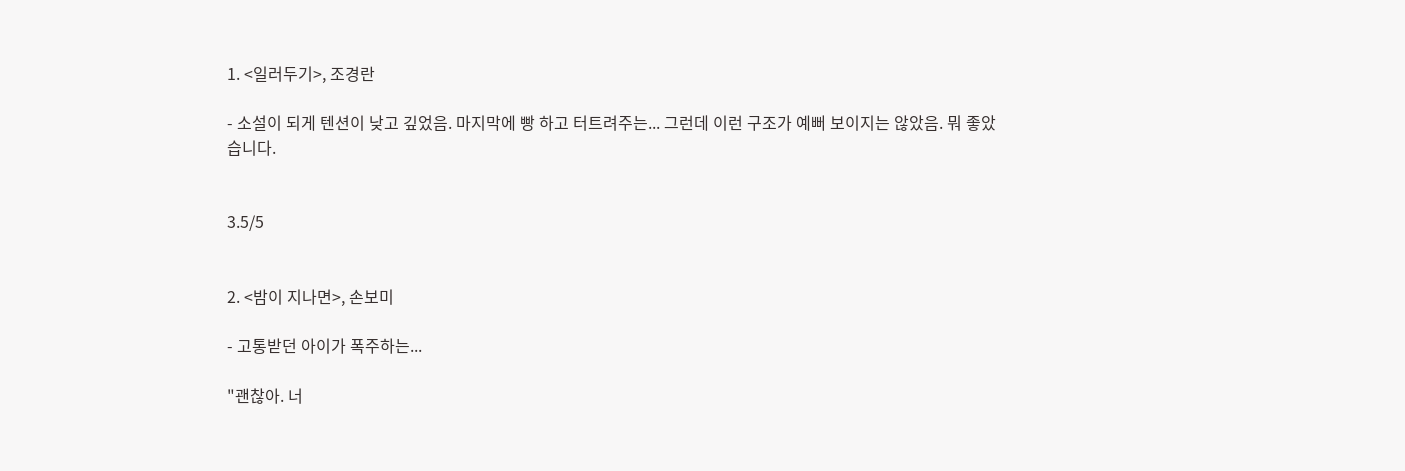1. <일러두기>, 조경란

- 소설이 되게 텐션이 낮고 깊었음. 마지막에 빵 하고 터트려주는... 그런데 이런 구조가 예뻐 보이지는 않았음. 뭐 좋았습니다.


3.5/5


2. <밤이 지나면>, 손보미

- 고통받던 아이가 폭주하는...

"괜찮아. 너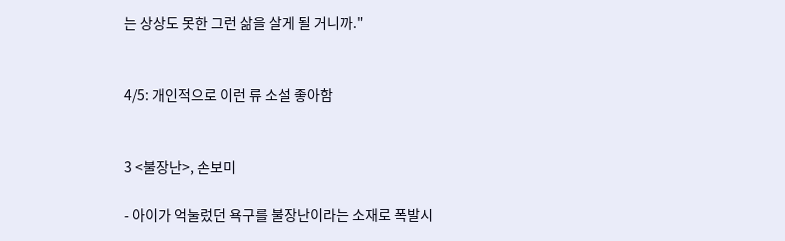는 상상도 못한 그런 삶을 살게 될 거니까."


4/5: 개인적으로 이런 류 소설 좋아함


3 <불장난>, 손보미

- 아이가 억눌렀던 욕구를 불장난이라는 소재로 폭발시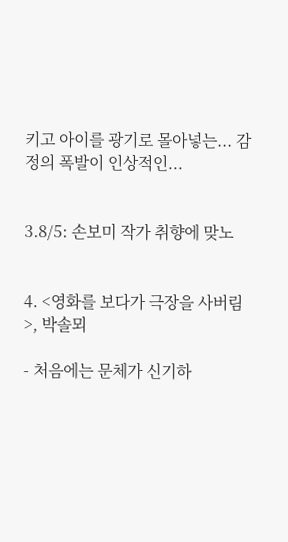키고 아이를 광기로 몰아넣는... 감정의 폭발이 인상적인...


3.8/5: 손보미 작가 취향에 맞노


4. <영화를 보다가 극장을 사버림>, 박솔뫼

- 처음에는 문체가 신기하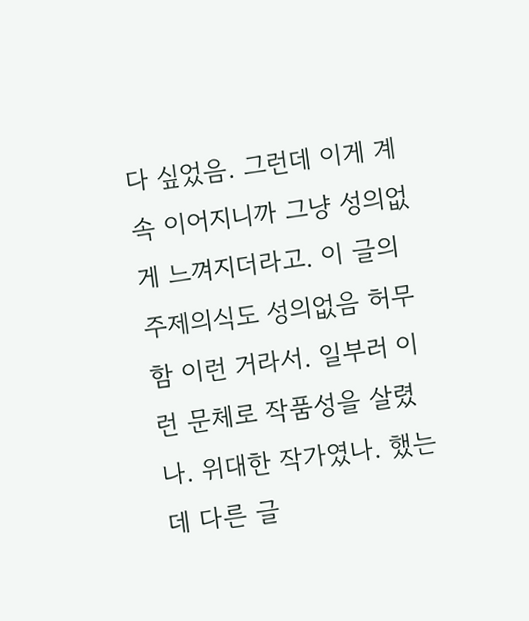다 싶었음. 그런데 이게 계속 이어지니까 그냥 성의없게 느껴지더라고. 이 글의 주제의식도 성의없음 허무함 이런 거라서. 일부러 이런 문체로 작품성을 살렸나. 위대한 작가였나. 했는데 다른 글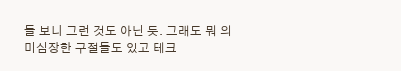들 보니 그런 것도 아닌 듯. 그래도 뭐 의미심장한 구절들도 있고 테크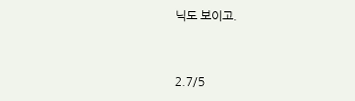닉도 보이고.


2.7/5